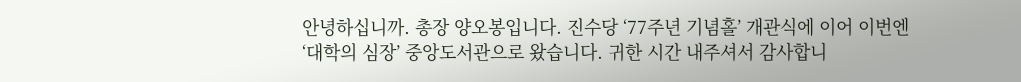안녕하십니까. 총장 양오봉입니다. 진수당 ‘77주년 기념홀’ 개관식에 이어 이번엔 ‘대학의 심장’ 중앙도서관으로 왔습니다. 귀한 시간 내주셔서 감사합니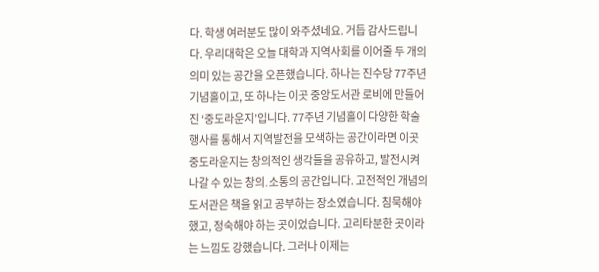다. 학생 여러분도 많이 와주셨네요. 거듭 감사드립니다. 우리대학은 오늘 대학과 지역사회를 이어줄 두 개의 의미 있는 공간을 오픈했습니다. 하나는 진수당 77주년 기념홀이고, 또 하나는 이곳 중앙도서관 로비에 만들어진 ‘중도라운지’입니다. 77주년 기념홀이 다양한 학술행사를 통해서 지역발전을 모색하는 공간이라면 이곳 중도라운지는 창의적인 생각들을 공유하고, 발전시켜 나갈 수 있는 창의․소통의 공간입니다. 고전적인 개념의 도서관은 책을 읽고 공부하는 장소였습니다. 침묵해야 했고, 정숙해야 하는 곳이었습니다. 고리타분한 곳이라는 느낌도 강했습니다. 그러나 이제는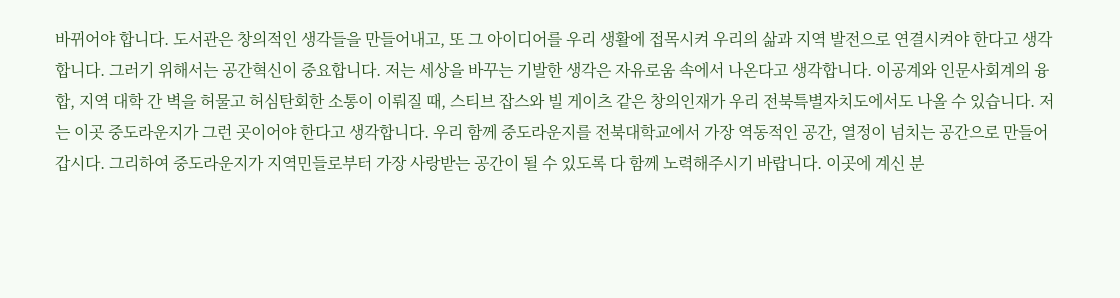바뀌어야 합니다. 도서관은 창의적인 생각들을 만들어내고, 또 그 아이디어를 우리 생활에 접목시켜 우리의 삶과 지역 발전으로 연결시켜야 한다고 생각합니다. 그러기 위해서는 공간혁신이 중요합니다. 저는 세상을 바꾸는 기발한 생각은 자유로움 속에서 나온다고 생각합니다. 이공계와 인문사회계의 융합, 지역 대학 간 벽을 허물고 허심탄회한 소통이 이뤄질 때, 스티브 잡스와 빌 게이츠 같은 창의인재가 우리 전북특별자치도에서도 나올 수 있습니다. 저는 이곳 중도라운지가 그런 곳이어야 한다고 생각합니다. 우리 함께 중도라운지를 전북대학교에서 가장 역동적인 공간, 열정이 넘치는 공간으로 만들어 갑시다. 그리하여 중도라운지가 지역민들로부터 가장 사랑받는 공간이 될 수 있도록 다 함께 노력해주시기 바랍니다. 이곳에 계신 분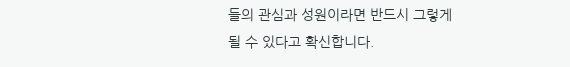들의 관심과 성원이라면 반드시 그렇게 될 수 있다고 확신합니다.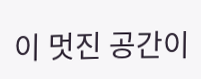이 멋진 공간이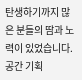탄생하기까지 많은 분들의 땀과 노력이 있었습니다. 공간 기획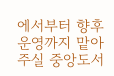에서부터 향후 운영까지 맡아주실 중앙도서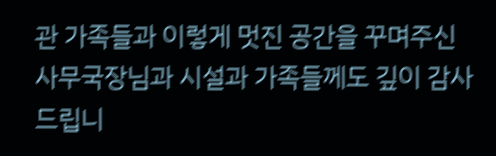관 가족들과 이렇게 멋진 공간을 꾸며주신 사무국장님과 시설과 가족들께도 깊이 감사드립니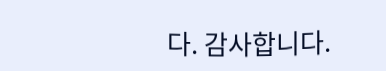다. 감사합니다.